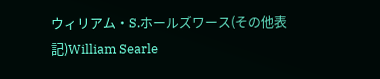ウィリアム・S.ホールズワース(その他表記)William Searle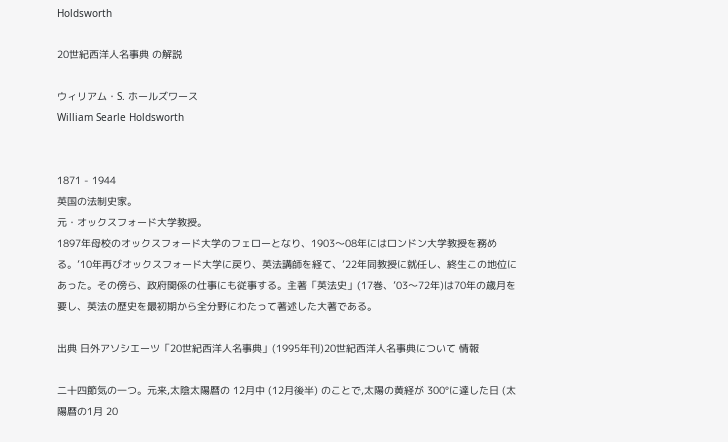Holdsworth

20世紀西洋人名事典 の解説

ウィリアム・S. ホールズワース
William Searle Holdsworth


1871 - 1944
英国の法制史家。
元・オックスフォード大学教授。
1897年母校のオックスフォード大学のフェローとなり、1903〜08年にはロンドン大学教授を務める。’10年再びオックスフォード大学に戻り、英法講師を経て、’22年同教授に就任し、終生この地位にあった。その傍ら、政府関係の仕事にも従事する。主著「英法史」(17巻、’03〜72年)は70年の歳月を要し、英法の歴史を最初期から全分野にわたって著述した大著である。

出典 日外アソシエーツ「20世紀西洋人名事典」(1995年刊)20世紀西洋人名事典について 情報

二十四節気の一つ。元来,太陰太陽暦の 12月中 (12月後半) のことで,太陽の黄経が 300°に達した日 (太陽暦の1月 20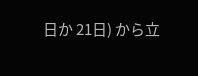日か 21日) から立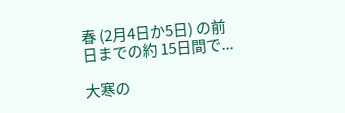春 (2月4日か5日) の前日までの約 15日間で...

大寒の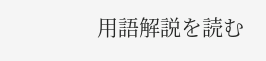用語解説を読む